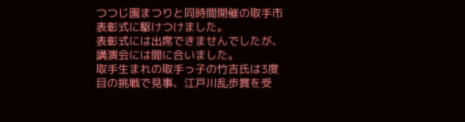つつじ園まつりと同時間開催の取手市表彰式に駆けつけました。
表彰式には出席できませんでしたが、講演会には間に合いました。
取手生まれの取手っ子の竹吉氏は3度目の挑戦で見事、江戸川乱歩賞を受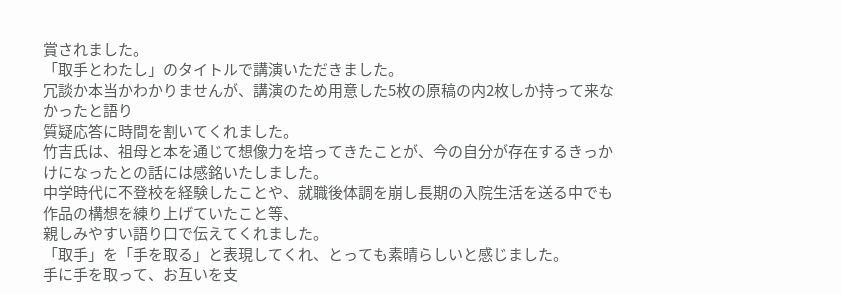賞されました。
「取手とわたし」のタイトルで講演いただきました。
冗談か本当かわかりませんが、講演のため用意した5枚の原稿の内2枚しか持って来なかったと語り
質疑応答に時間を割いてくれました。
竹吉氏は、祖母と本を通じて想像力を培ってきたことが、今の自分が存在するきっかけになったとの話には感銘いたしました。
中学時代に不登校を経験したことや、就職後体調を崩し長期の入院生活を送る中でも作品の構想を練り上げていたこと等、
親しみやすい語り口で伝えてくれました。
「取手」を「手を取る」と表現してくれ、とっても素晴らしいと感じました。
手に手を取って、お互いを支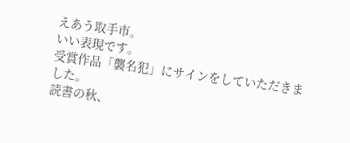えあう取手市。
いい表現です。
受賞作品「襲名犯」にサインをしていただきました。
読書の秋、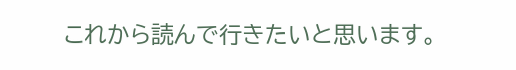これから読んで行きたいと思います。